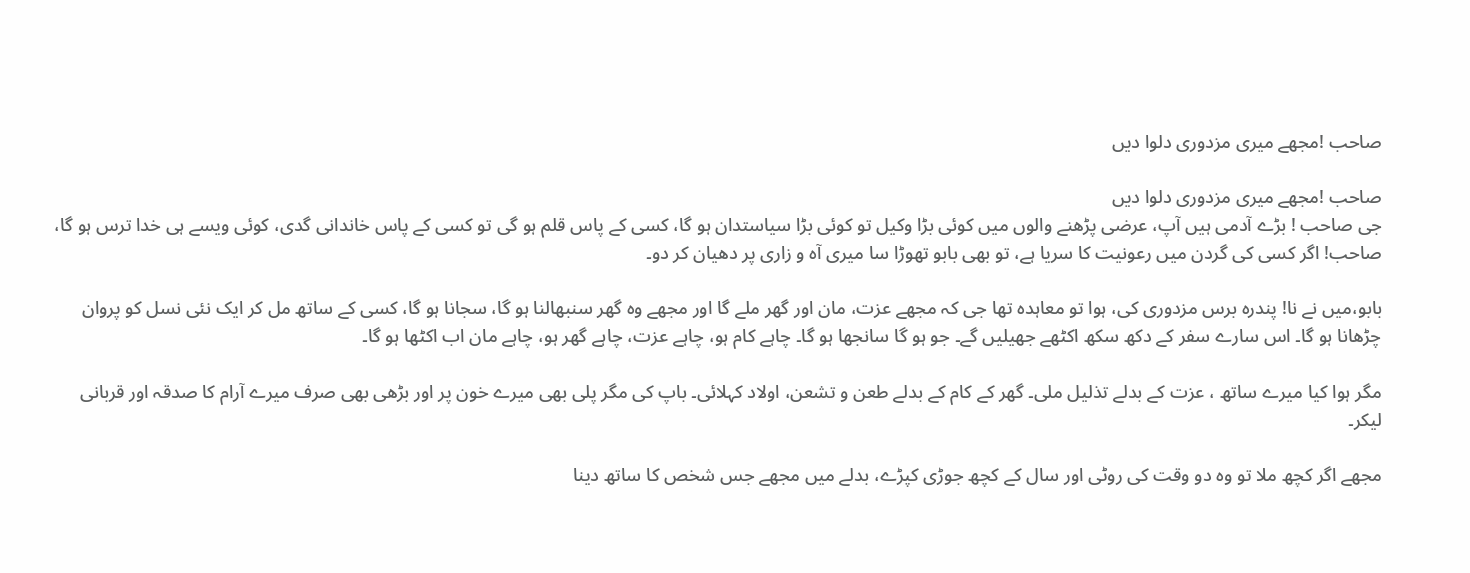صاحب !مجھے میری مزدوری دلوا دیں

صاحب !مجھے میری مزدوری دلوا دیں
جی صاحب ! بڑے آدمی ہیں آپ، عرضی پڑھنے والوں میں کوئی بڑا وکیل تو کوئی بڑا سیاستدان ہو گا، کسی کے پاس قلم ہو گی تو کسی کے پاس خاندانی گدی، کوئی ویسے ہی خدا ترس ہو گا، صاحب! اگر کسی کی گردن میں رعونیت کا سریا ہے، تو بھی بابو تھوڑا سا میری آہ و زاری پر دھیان کر دو۔

بابو،میں نے نا! پندرہ برس مزدوری کی، ہوا تو معاہدہ تھا جی کہ مجھے عزت، مان اور گھر ملے گا اور مجھے وہ گھر سنبھالنا ہو گا، سجانا ہو گا، کسی کے ساتھ مل کر ایک نئی نسل کو پروان چڑھانا ہو گا۔ اس سارے سفر کے دکھ سکھ اکٹھے جھیلیں گے۔ جو ہو گا سانجھا ہو گا۔ چاہے کام ہو، چاہے عزت، چاہے گھر ہو، چاہے مان اب اکٹھا ہو گا۔

مگر ہوا کیا میرے ساتھ ، عزت کے بدلے تذلیل ملی۔ گھر کے کام کے بدلے طعن و تشعن، اولاد کہلائی۔ باپ کی مگر پلی بھی میرے خون پر اور بڑھی بھی صرف میرے آرام کا صدقہ اور قربانی لیکر۔

مجھے اگر کچھ ملا تو وہ دو وقت کی روٹی اور سال کے کچھ جوڑی کپڑے، بدلے میں مجھے جس شخص کا ساتھ دینا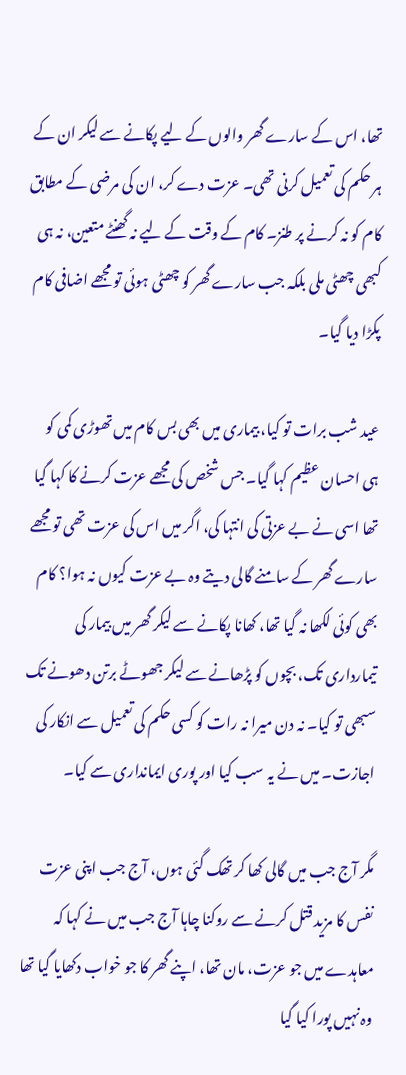تھا، اس کے سارے گھر والوں کے لیے پکانے سے لیکر ان کے ہر حکم کی تعمیل کرنی تھی۔ عزت دے کر، ان کی مرضی کے مطابق کام کو نہ کرنے پر طنز۔ کام کے وقت کے لیے نہ گھنٹے متعین، نہ ہی کبھی چھٹی ملی بلکہ جب سارے گھر کو چھٹی ہوئی تو مجھے اضافی کام پکڑا دیا گیا۔

عید شب برات تو کیا، بیماری میں بھی بس کام میں تھوڑی کمی کو ہی احسان عظیم کہا گیا۔ جس شخص کی مجھے عزت کرنے کا کہا گیا تھا اسی نے بے عزتی کی انتہا کی، اگر میں اس کی عزت تھی تو مجھے سارے گھر کے سامنے گالی دیتے وہ بے عزت کیوں نہ ہوا؟ کام بھی کوئی لکھا نہ گیا تھا، کھانا پکانے سے لیکر گھر میں بیمار کی تیمارداری تک، بچوں کو پڑھانے سے لیکر جھوٹے برتن دھونے تک سبھی تو کیا۔ نہ دن میرا نہ رات کو کسی حکم کی تعمیل سے انکار کی اجازت۔ میں نے یہ سب کیا اور پوری ایمانداری سے کیا۔

مگر آج جب میں گالی کھا کر تھک گئی ہوں، آج جب اپنی عزت نفس کا مزید قتل کرنے سے روکنا چاہا آج جب میں نے کہا کہ معاہدے میں جو عزت، مان تھا، اپنے گھر کا جو خواب دکھایا گیا تھا وہ نہیں پورا کیا گیا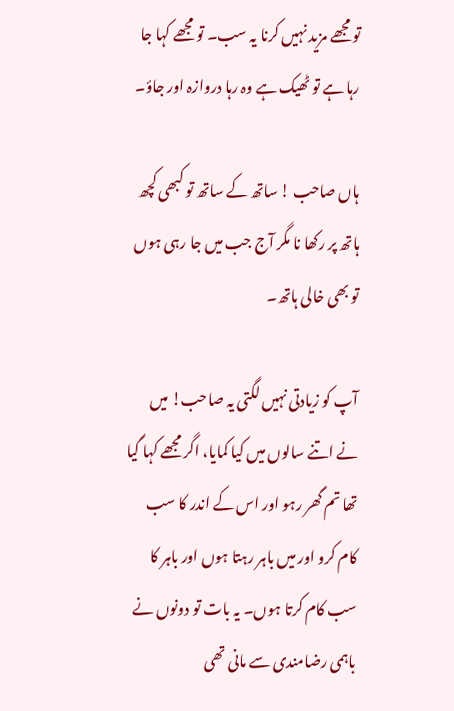تو مجھے مزید نہیں کرنا یہ سب۔ تو مجھے کہا جا رہا ہے تو ٹھیک ہے وہ رہا دروازہ اور جاؤ۔

ہاں صاحب ! ساتھ کے ساتھ تو کبھی کچھ ہاتھ پر رکھا نا مگر آج جب میں جا رہی ہوں تو بھی خالی ہاتھ۔

آپ کو زیادتی نہیں لگتی یہ صاحب! میں نے اتنے سالوں میں کیا کمایا، اگر مجھے کہا گیا تھا تم گھر رہو اور اس کے اندر کا سب کام کرو اور میں باہر رہتا ہوں اور باہر کا سب کام کرتا ہوں۔ یہ بات تو دونوں نے باہمی رضامندی سے مانی تھی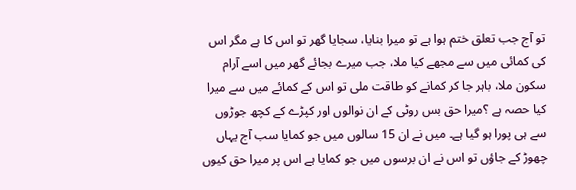تو آج جب تعلق ختم ہوا ہے تو میرا بنایا، سجایا گھر تو اس کا ہے مگر اس کی کمائی میں سے مجھے کیا ملا، جب میرے بجائے گھر میں اسے آرام سکون ملا، باہر جا کر کمانے کو طاقت ملی تو اس کے کمائے میں سے میرا کیا حصہ ہے ؟میرا حق بس روٹی کے ان نوالوں اور کپڑے کے کچھ جوڑوں سے ہی پورا ہو گیا ہے۔ میں نے ان 15 سالوں میں جو کمایا سب آج یہاں چھوڑ کے جاؤں تو اس نے ان برسوں میں جو کمایا ہے اس پر میرا حق کیوں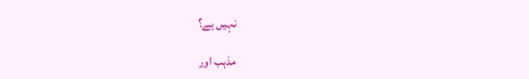نہیں ہے؟

مذہب اور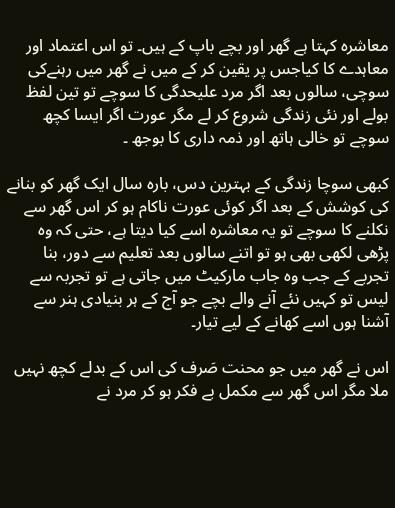معاشرہ کہتا ہے گھر اور بچے باپ کے ہیں۔ تو اس اعتماد اور معاہدے کا کیاجس پر یقین کر کے میں نے گھر میں رہنےکی سوچی، سالوں بعد اگر مرد علیحدگی کا سوچے تو تین لفظ بولے اور نئی زندگی شروع کر لے مگر عورت اگر ایسا کچھ سوچے تو خالی ہاتھ اور ذمہ داری کا بوجھ ۔

کبھی سوچا زندگی کے بہترین دس، بارہ سال ایک گھر کو بنانے کی کوشش کے بعد اگر کوئی عورت ناکام ہو کر اس گھر سے نکلنے کا سوچے تو یہ معاشرہ اسے کیا دیتا ہے، حتی کہ وہ پڑھی لکھی بھی ہو تو اتنے سالوں بعد تعلیم سے دور، بنا تجربے کے جب وہ جاب مارکیٹ میں جاتی ہے تو تجربہ سے لیس تو کہیں نئے آنے والے بچے جو آج کے ہر بنیادی ہنر سے آشنا ہوں اسے کھانے کے لیے تیار۔

اس نے گھر میں جو محنت صَرف کی اس کے بدلے کچھ نہیں ملا مگر اس گھر سے مکمل بے فکر ہو کر مرد نے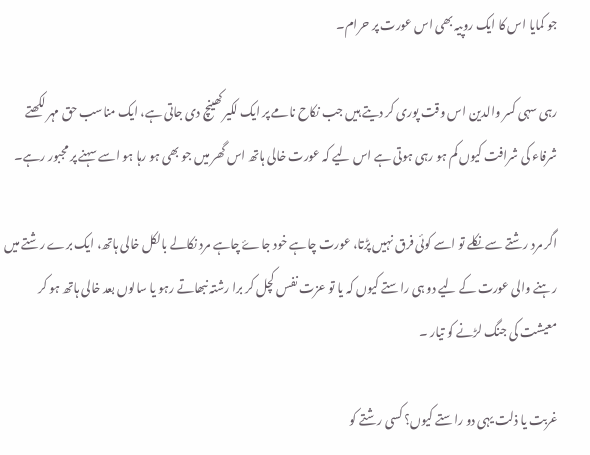جو کمایا اس کا ایک روپیہ بھی اس عورت پر حرام۔

رہی سہی کسر والدین اس وقت پوری کر دیتے ہیں جب نکاح نامے پر ایک لکیر کھینچ دی جاتی ہے، ایک مناسب حق مہر لکھتے شرفاء کی شرافت کیوں کم ہو رہی ہوتی ہے اس لیے کہ عورت خالی ہاتھ اس گھر میں جو بھی ہو رہا ہو اسے سہنے پر مجبور رہے۔

اگر مرد رشتے سے نکلے تو اسے کوئی فرق نہیں پڑتا، عورت چاہے خود جاۓ چاہے مرد نکالے بالکل خالی ہاتھ، ایک برے رشتے میں رہنے والی عورت کے لیے دو ہی راستے کیوں کہ یا تو عزت نفس کچل کر برا رشتہ نبھاتے رہو یا سالوں بعد خالی ہاتھ ہو کر معیشت کی جنگ لڑنے کو تیار ۔

غربت یا ذلت یہی دو راستے کیوں؟ کسی رشتے کو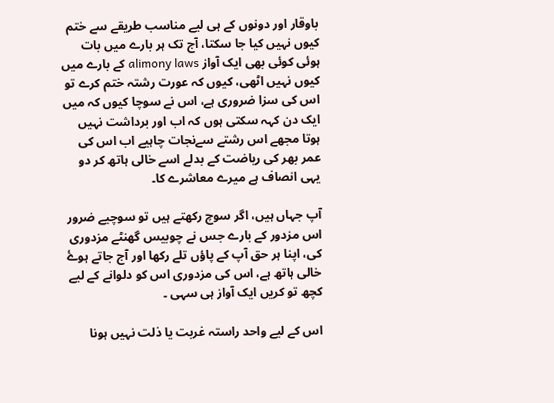باوقار اور دونوں کے ہی لیے مناسب طریقے سے ختم کیوں نہیں کیا جا سکتا، آج تک ہر بارے میں بات ہوئی کوئی بھی ایک آواز alimony laws کے بارے میں کیوں نہیں اٹھی، کیوں کہ عورت رشتہ ختم کرے تو اس کی سزا ضروری ہے، اس نے سوچا کیوں کہ میں ایک دن کہہ سکتی ہوں کہ اب اور برداشت نہیں ہوتا مجھے اس رشتے سےنجات چاہیے اب اس کی عمر بھر کی ریاضت کے بدلے اسے خالی ہاتھ کر دو یہی انصاف ہے میرے معاشرے کا۔

آپ جہاں ہیں، اگر سوچ رکھتے ہیں تو سوچیے ضرور اس مزدور کے بارے جس نے چوبیس گھنٹے مزدوری کی، اپنا ہر حق آپ کے پاؤں تلے رکھا اور آج جاتے ہوۓ خالی ہاتھ ہے، اس کی مزدوری اس کو دلوانے کے لیے کچھ تو کریں ایک آواز ہی سہی ۔

اس کے لیے واحد راستہ غربت یا ذلت نہیں ہونا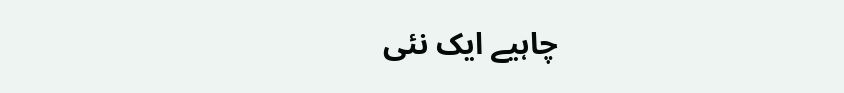چاہیے ایک نئی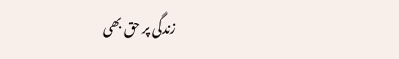زندگی پر حق بھی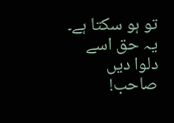تو ہو سکتا ہے۔ یہ حق اسے دلوا دیں صاحب!